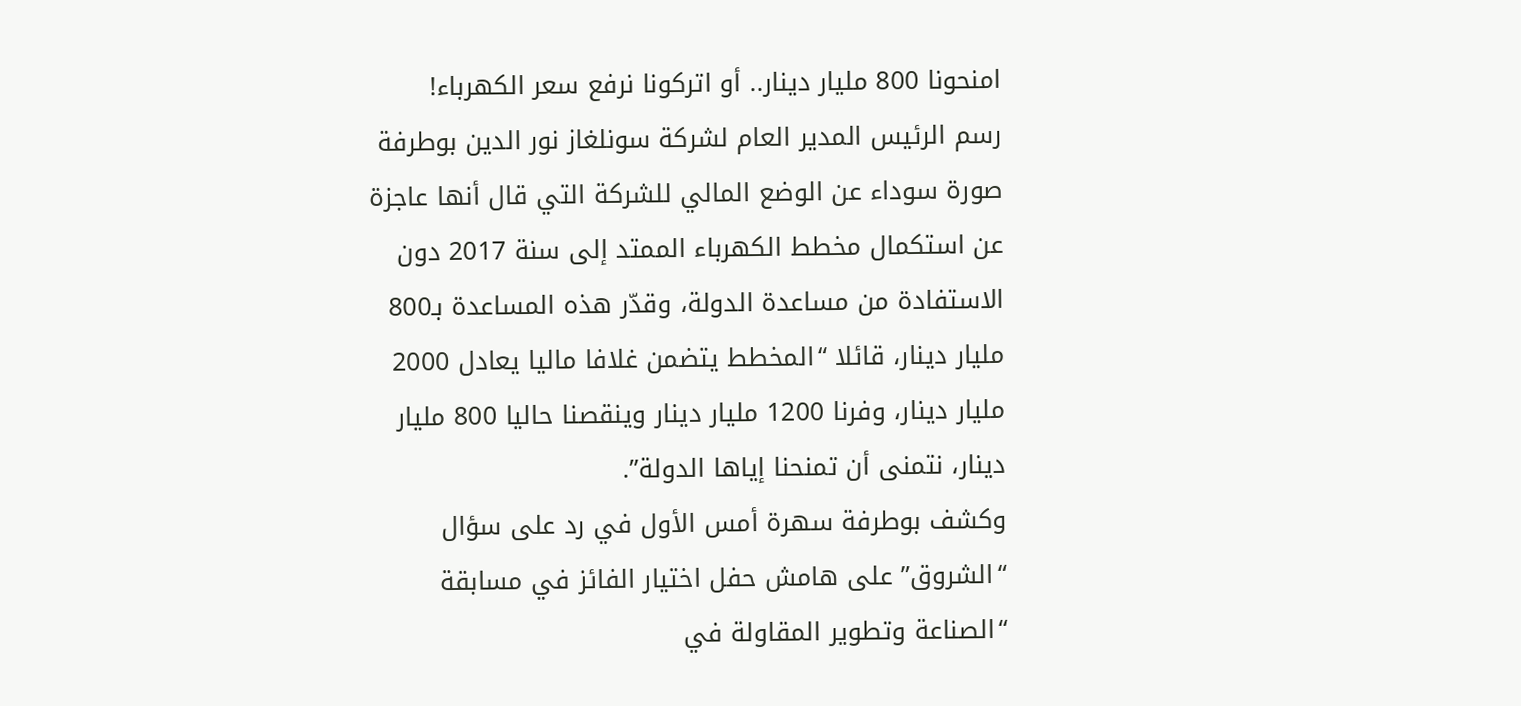امنحونا 800 مليار دينار.. أو اتركونا نرفع سعر الكهرباء!
رسم الرئيس المدير العام لشركة سونلغاز نور الدين بوطرفة صورة سوداء عن الوضع المالي للشركة التي قال أنها عاجزة عن استكمال مخطط الكهرباء الممتد إلى سنة 2017 دون الاستفادة من مساعدة الدولة، وقدّر هذه المساعدة بـ800 مليار دينار، قائلا “المخطط يتضمن غلافا ماليا يعادل 2000 مليار دينار، وفرنا 1200 مليار دينار وينقصنا حاليا 800 مليار دينار، نتمنى أن تمنحنا إياها الدولة”.
وكشف بوطرفة سهرة أمس الأول في رد على سؤال “الشروق” على هامش حفل اختيار الفائز في مسابقة “الصناعة وتطوير المقاولة في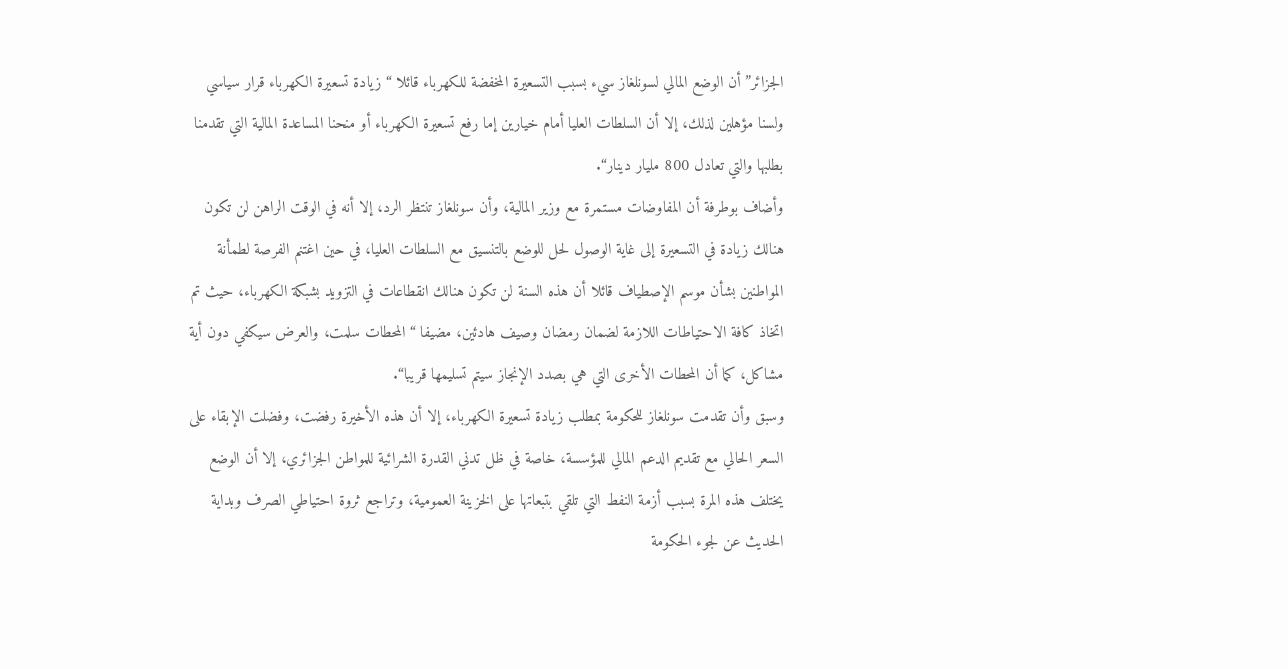الجزائر” أن الوضع المالي لسونلغاز سيء بسبب التسعيرة المخفضة للكهرباء قائلا “زيادة تسعيرة الكهرباء قرار سياسي ولسنا مؤهلين لذلك، إلا أن السلطات العليا أمام خيارين إما رفع تسعيرة الكهرباء أو منحنا المساعدة المالية التي تقدمنا بطلبها والتي تعادل 800 مليار دينار“.
وأضاف بوطرفة أن المفاوضات مستمرة مع وزير المالية، وأن سونلغاز تنتظر الرد، إلا أنه في الوقت الراهن لن تكون هنالك زيادة في التسعيرة إلى غاية الوصول لحل للوضع بالتنسيق مع السلطات العليا، في حين اغتنم الفرصة لطمأنة المواطنين بشأن موسم الإصطياف قائلا أن هذه السنة لن تكون هنالك انقطاعات في التزويد بشبكة الكهرباء، حيث تم اتخاذ كافة الاحتياطات اللازمة لضمان رمضان وصيف هادئين، مضيفا “المحطات سلمت، والعرض سيكفي دون أية مشاكل، كما أن المحطات الأخرى التي هي بصدد الإنجاز سيتم تسليمها قريبا“.
وسبق وأن تقدمت سونلغاز للحكومة بمطلب زيادة تسعيرة الكهرباء، إلا أن هذه الأخيرة رفضت، وفضلت الإبقاء على السعر الحالي مع تقديم الدعم المالي للمؤسسة، خاصة في ظل تدني القدرة الشرائية للمواطن الجزائري، إلا أن الوضع يختلف هذه المرة بسبب أزمة النفط التي تلقي بتبعاتها على الخزينة العمومية، وتراجع ثروة احتياطي الصرف وبداية الحديث عن لجوء الحكومة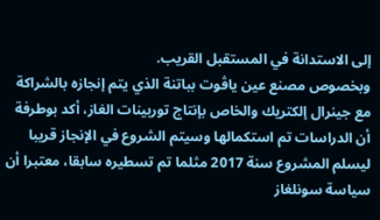إلى الاستدانة في المستقبل القريب.
وبخصوص مصنع عين ياڤوت بباتنة الذي يتم إنجازه بالشراكة مع جينرال إلكتريك والخاص بإنتاج توربينات الغاز، أكد بوطرفة أن الدراسات تم استكمالها وسيتم الشروع في الإنجاز قريبا ليسلم المشروع سنة 2017 مثلما تم تسطيره سابقا، معتبرا أن سياسة سونلغاز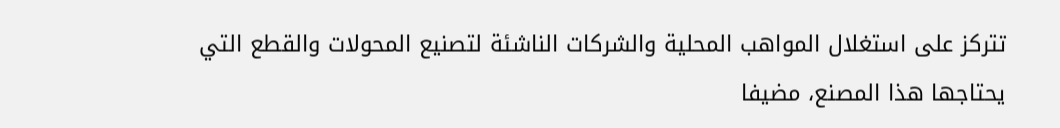تتركز على استغلال المواهب المحلية والشركات الناشئة لتصنيع المحولات والقطع التي يحتاجها هذا المصنع، مضيفا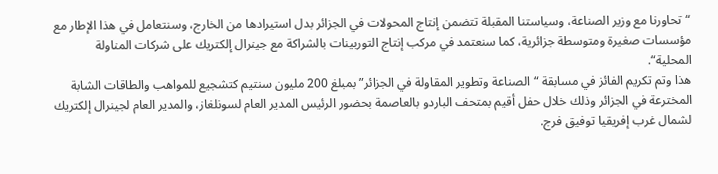“تحاورنا مع وزير الصناعة، وسياستنا المقبلة تتضمن إنتاج المحولات في الجزائر بدل استيرادها من الخارج، وسنتعامل في هذا الإطار مع مؤسسات صغيرة ومتوسطة جزائرية، كما سنعتمد في مركب إنتاج التوربينات بالشراكة مع جينرال إلكتريك على شركات المناولة المحلية“.
هذا وتم تكريم الفائز في مسابقة “الصناعة وتطوير المقاولة في الجزائر” بمبلغ 200 مليون سنتيم كتشجيع للمواهب والطاقات الشابة المخترعة في الجزائر وذلك خلال حفل أقيم بمتحف الباردو بالعاصمة بحضور الرئيس المدير العام لسونلغاز، والمدير العام لجينرال إلكتريك لشمال غرب إفريقيا توفيق فرج.